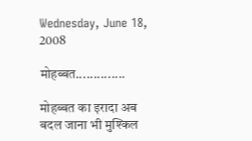Wednesday, June 18, 2008

मोहब्बत..............

मोहब्बत का इरादा अब बदल जाना भी मुश्किल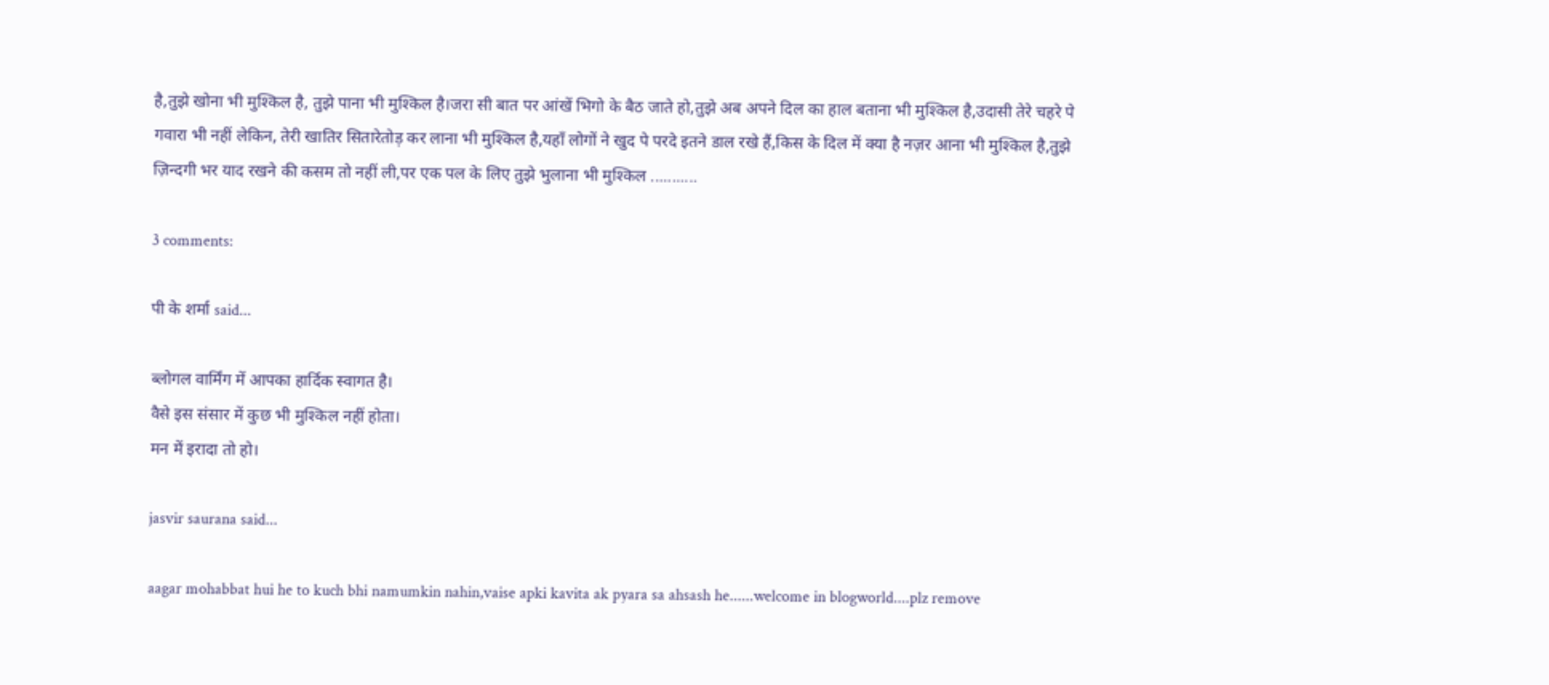है,तुझे खोना भी मुश्किल है, तुझे पाना भी मुश्किल है।जरा सी बात पर आंखें भिगो के बैठ जाते हो,तुझे अब अपने दिल का हाल बताना भी मुश्किल है,उदासी तेरे चहरे पे गवारा भी नहीं लेकिन, तेरी खातिर सितारेतोड़ कर लाना भी मुश्किल है,यहाँ लोगों ने खुद पे परदे इतने डाल रखे हैं,किस के दिल में क्या है नज़र आना भी मुश्किल है,तुझे ज़िन्दगी भर याद रखने की कसम तो नहीं ली,पर एक पल के लिए तुझे भुलाना भी मुश्किल ...........

3 comments:

पी के शर्मा said...

ब्‍लोगल वार्मिंग में आपका हार्दिक स्‍वागत है।
वैसे इस संसार में कुछ भी मुश्किल नहीं होता।
मन में इरादा तो हो।

jasvir saurana said...

aagar mohabbat hui he to kuch bhi namumkin nahin,vaise apki kavita ak pyara sa ahsash he......welcome in blogworld....plz remove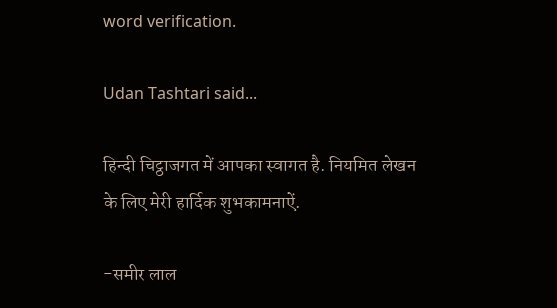word verification.

Udan Tashtari said...

हिन्दी चिट्ठाजगत में आपका स्वागत है. नियमित लेखन के लिए मेरी हार्दिक शुभकामनाऐं.

-समीर लाल